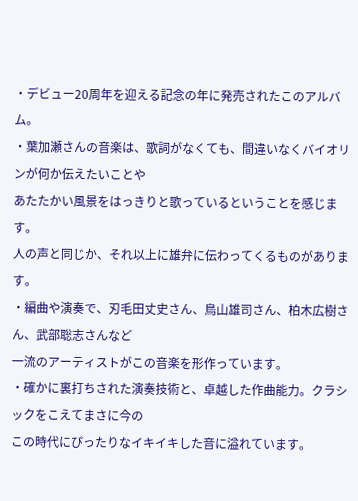・デビュー20周年を迎える記念の年に発売されたこのアルバム。
・葉加瀬さんの音楽は、歌詞がなくても、間違いなくバイオリンが何か伝えたいことや
あたたかい風景をはっきりと歌っているということを感じます。
人の声と同じか、それ以上に雄弁に伝わってくるものがあります。
・編曲や演奏で、刃毛田丈史さん、鳥山雄司さん、柏木広樹さん、武部聡志さんなど
一流のアーティストがこの音楽を形作っています。
・確かに裏打ちされた演奏技術と、卓越した作曲能力。クラシックをこえてまさに今の
この時代にぴったりなイキイキした音に溢れています。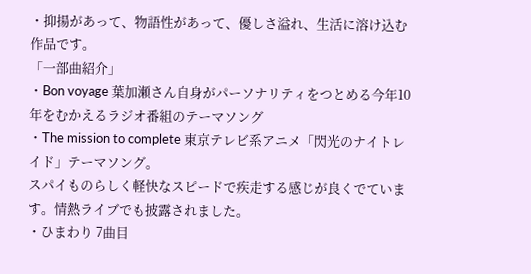・抑揚があって、物語性があって、優しさ溢れ、生活に溶け込む作品です。
「一部曲紹介」
・Bon voyage 葉加瀬さん自身がパーソナリティをつとめる今年10年をむかえるラジオ番組のテーマソング
・The mission to complete 東京テレビ系アニメ「閃光のナイトレイド」テーマソング。
スパイものらしく軽快なスピードで疾走する感じが良くでています。情熱ライブでも披露されました。
・ひまわり 7曲目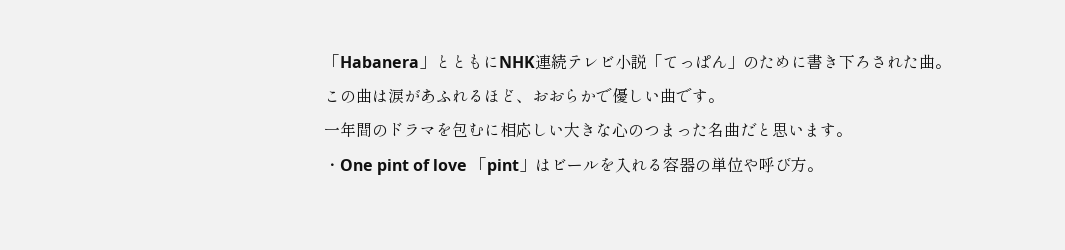「Habanera」とともにNHK連続テレビ小説「てっぱん」のために書き下ろされた曲。
この曲は涙があふれるほど、おおらかで優しい曲です。
一年間のドラマを包むに相応しい大きな心のつまった名曲だと思います。
・One pint of love 「pint」はビールを入れる容器の単位や呼び方。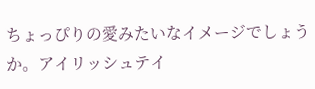ちょっぴりの愛みたいなイメージでしょうか。アイリッシュテイ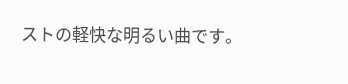ストの軽快な明るい曲です。